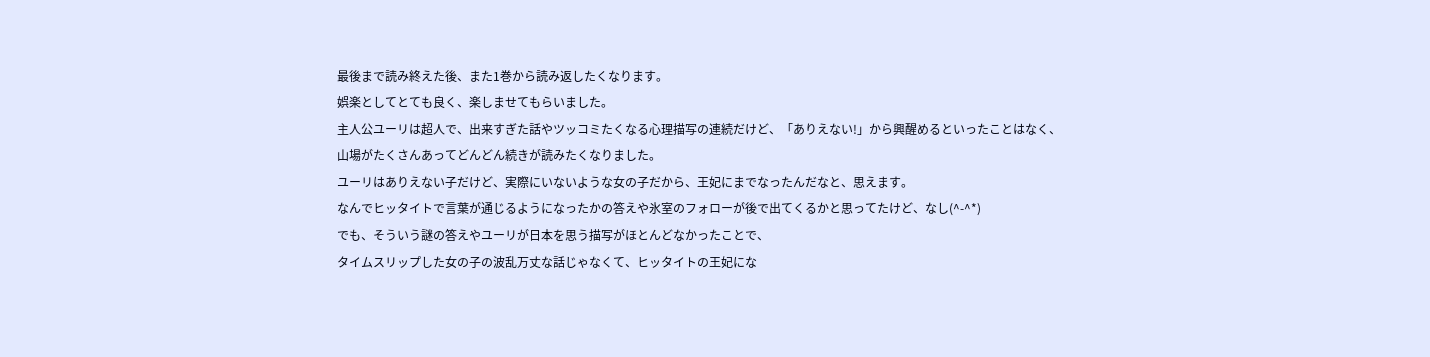最後まで読み終えた後、また1巻から読み返したくなります。
娯楽としてとても良く、楽しませてもらいました。
主人公ユーリは超人で、出来すぎた話やツッコミたくなる心理描写の連続だけど、「ありえない!」から興醒めるといったことはなく、
山場がたくさんあってどんどん続きが読みたくなりました。
ユーリはありえない子だけど、実際にいないような女の子だから、王妃にまでなったんだなと、思えます。
なんでヒッタイトで言葉が通じるようになったかの答えや氷室のフォローが後で出てくるかと思ってたけど、なし(^-^*)
でも、そういう謎の答えやユーリが日本を思う描写がほとんどなかったことで、
タイムスリップした女の子の波乱万丈な話じゃなくて、ヒッタイトの王妃にな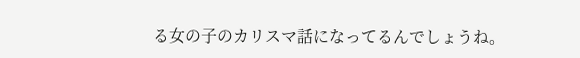る女の子のカリスマ話になってるんでしょうね。